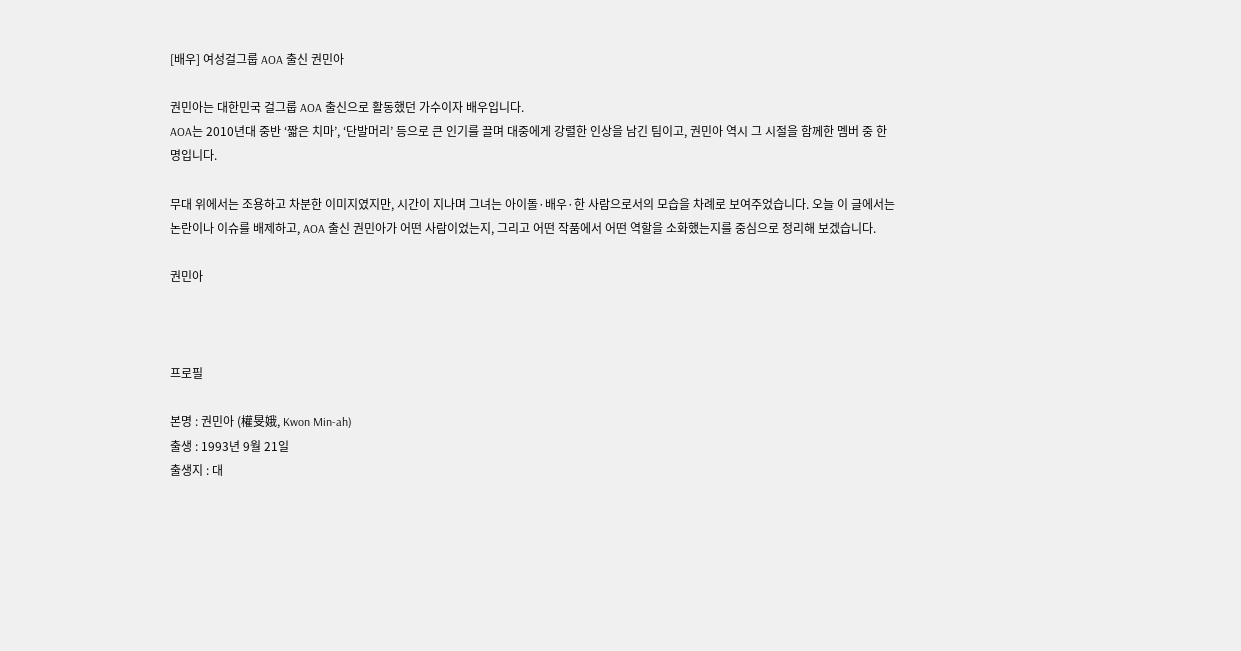[배우] 여성걸그룹 AOA 출신 권민아

권민아는 대한민국 걸그룹 AOA 출신으로 활동했던 가수이자 배우입니다.
AOA는 2010년대 중반 ‘짧은 치마’, ‘단발머리’ 등으로 큰 인기를 끌며 대중에게 강렬한 인상을 남긴 팀이고, 권민아 역시 그 시절을 함께한 멤버 중 한 명입니다.

무대 위에서는 조용하고 차분한 이미지였지만, 시간이 지나며 그녀는 아이돌·배우·한 사람으로서의 모습을 차례로 보여주었습니다. 오늘 이 글에서는 논란이나 이슈를 배제하고, AOA 출신 권민아가 어떤 사람이었는지, 그리고 어떤 작품에서 어떤 역할을 소화했는지를 중심으로 정리해 보겠습니다.

권민아



프로필

본명 : 권민아 (權旻娥, Kwon Min-ah)
출생 : 1993년 9월 21일
출생지 : 대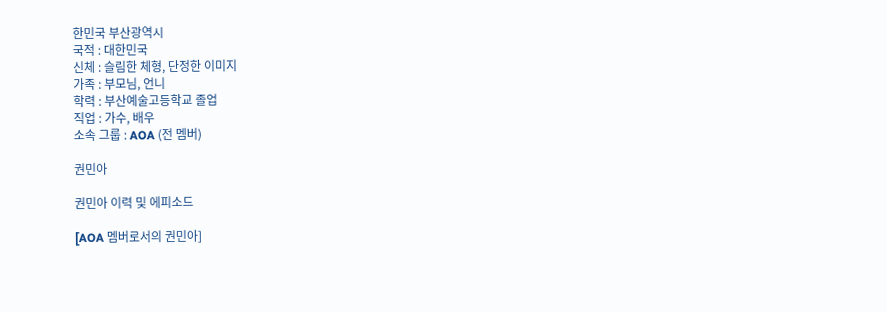한민국 부산광역시
국적 : 대한민국
신체 : 슬림한 체형, 단정한 이미지
가족 : 부모님, 언니
학력 : 부산예술고등학교 졸업
직업 : 가수, 배우
소속 그룹 : AOA (전 멤버)

권민아

권민아 이력 및 에피소드

[AOA 멤버로서의 권민아]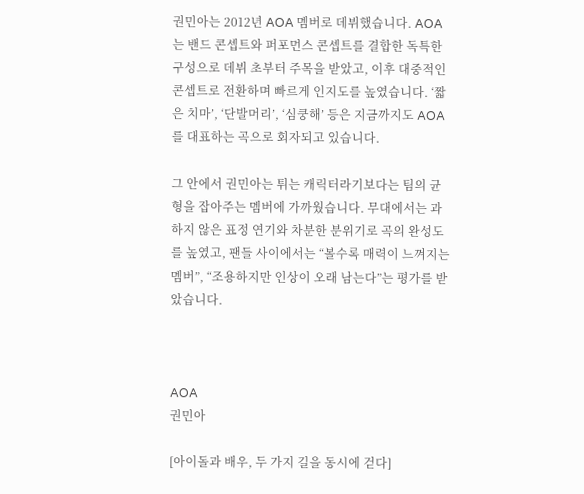권민아는 2012년 AOA 멤버로 데뷔했습니다. AOA는 밴드 콘셉트와 퍼포먼스 콘셉트를 결합한 독특한 구성으로 데뷔 초부터 주목을 받았고, 이후 대중적인 콘셉트로 전환하며 빠르게 인지도를 높였습니다. ‘짧은 치마’, ‘단발머리’, ‘심쿵해’ 등은 지금까지도 AOA를 대표하는 곡으로 회자되고 있습니다.

그 안에서 권민아는 튀는 캐릭터라기보다는 팀의 균형을 잡아주는 멤버에 가까웠습니다. 무대에서는 과하지 않은 표정 연기와 차분한 분위기로 곡의 완성도를 높였고, 팬들 사이에서는 “볼수록 매력이 느껴지는 멤버”, “조용하지만 인상이 오래 남는다”는 평가를 받았습니다.



AOA
권민아

[아이돌과 배우, 두 가지 길을 동시에 걷다]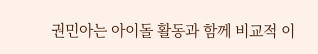권민아는 아이돌 활동과 함께 비교적 이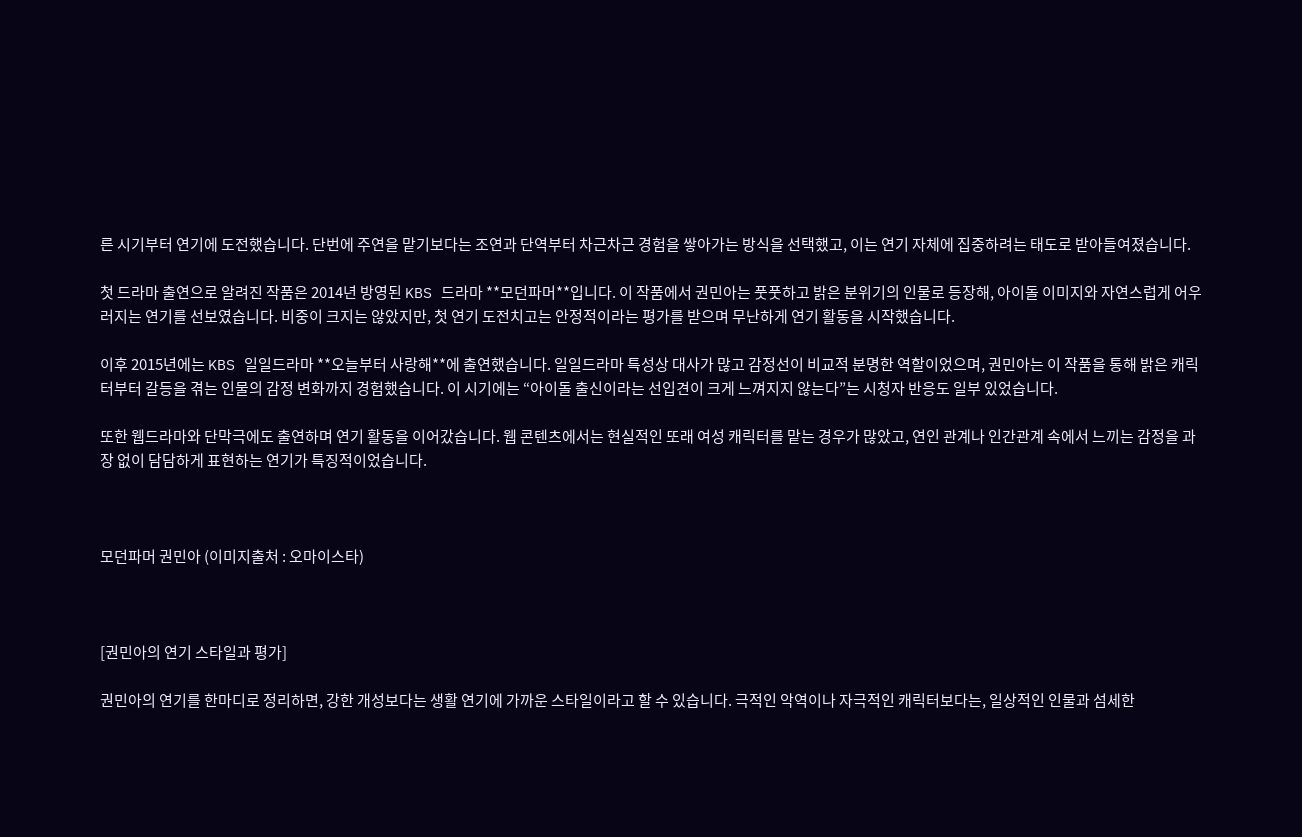른 시기부터 연기에 도전했습니다. 단번에 주연을 맡기보다는 조연과 단역부터 차근차근 경험을 쌓아가는 방식을 선택했고, 이는 연기 자체에 집중하려는 태도로 받아들여졌습니다.

첫 드라마 출연으로 알려진 작품은 2014년 방영된 KBS 드라마 **모던파머**입니다. 이 작품에서 권민아는 풋풋하고 밝은 분위기의 인물로 등장해, 아이돌 이미지와 자연스럽게 어우러지는 연기를 선보였습니다. 비중이 크지는 않았지만, 첫 연기 도전치고는 안정적이라는 평가를 받으며 무난하게 연기 활동을 시작했습니다.

이후 2015년에는 KBS 일일드라마 **오늘부터 사랑해**에 출연했습니다. 일일드라마 특성상 대사가 많고 감정선이 비교적 분명한 역할이었으며, 권민아는 이 작품을 통해 밝은 캐릭터부터 갈등을 겪는 인물의 감정 변화까지 경험했습니다. 이 시기에는 “아이돌 출신이라는 선입견이 크게 느껴지지 않는다”는 시청자 반응도 일부 있었습니다.

또한 웹드라마와 단막극에도 출연하며 연기 활동을 이어갔습니다. 웹 콘텐츠에서는 현실적인 또래 여성 캐릭터를 맡는 경우가 많았고, 연인 관계나 인간관계 속에서 느끼는 감정을 과장 없이 담담하게 표현하는 연기가 특징적이었습니다.



모던파머 권민아 (이미지출처 : 오마이스타)



[권민아의 연기 스타일과 평가]

권민아의 연기를 한마디로 정리하면, 강한 개성보다는 생활 연기에 가까운 스타일이라고 할 수 있습니다. 극적인 악역이나 자극적인 캐릭터보다는, 일상적인 인물과 섬세한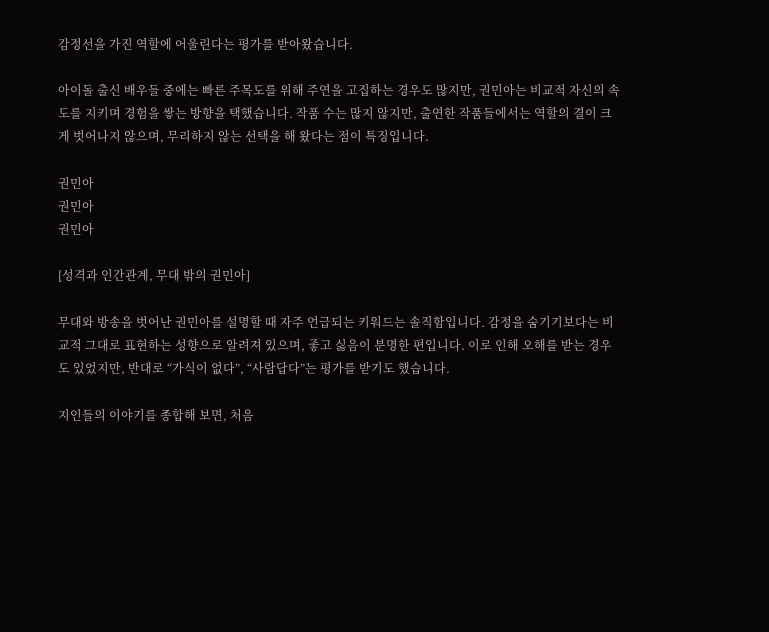감정선을 가진 역할에 어울린다는 평가를 받아왔습니다.

아이돌 출신 배우들 중에는 빠른 주목도를 위해 주연을 고집하는 경우도 많지만, 권민아는 비교적 자신의 속도를 지키며 경험을 쌓는 방향을 택했습니다. 작품 수는 많지 않지만, 출연한 작품들에서는 역할의 결이 크게 벗어나지 않으며, 무리하지 않는 선택을 해 왔다는 점이 특징입니다.

권민아
권민아
권민아

[성격과 인간관계, 무대 밖의 권민아]

무대와 방송을 벗어난 권민아를 설명할 때 자주 언급되는 키워드는 솔직함입니다. 감정을 숨기기보다는 비교적 그대로 표현하는 성향으로 알려져 있으며, 좋고 싫음이 분명한 편입니다. 이로 인해 오해를 받는 경우도 있었지만, 반대로 “가식이 없다”, “사람답다”는 평가를 받기도 했습니다.

지인들의 이야기를 종합해 보면, 처음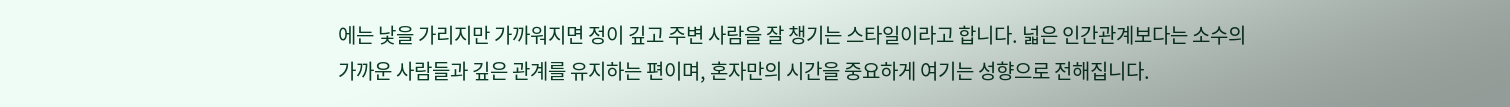에는 낯을 가리지만 가까워지면 정이 깊고 주변 사람을 잘 챙기는 스타일이라고 합니다. 넓은 인간관계보다는 소수의 가까운 사람들과 깊은 관계를 유지하는 편이며, 혼자만의 시간을 중요하게 여기는 성향으로 전해집니다.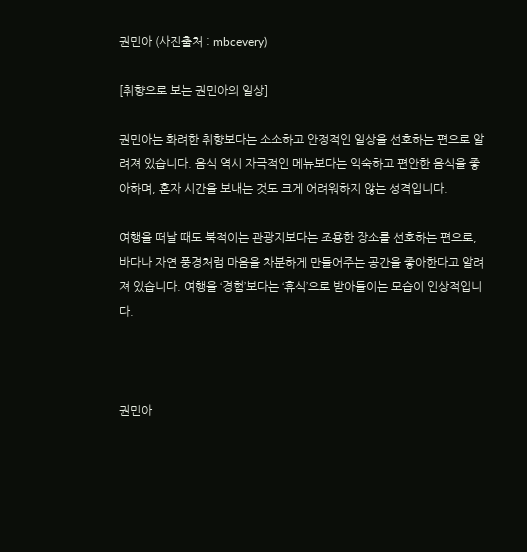권민아 (사진출처 : mbcevery)

[취향으로 보는 권민아의 일상]

권민아는 화려한 취향보다는 소소하고 안정적인 일상을 선호하는 편으로 알려져 있습니다. 음식 역시 자극적인 메뉴보다는 익숙하고 편안한 음식을 좋아하며, 혼자 시간을 보내는 것도 크게 어려워하지 않는 성격입니다.

여행을 떠날 때도 북적이는 관광지보다는 조용한 장소를 선호하는 편으로, 바다나 자연 풍경처럼 마음을 차분하게 만들어주는 공간을 좋아한다고 알려져 있습니다. 여행을 ‘경험’보다는 ‘휴식’으로 받아들이는 모습이 인상적입니다.



권민아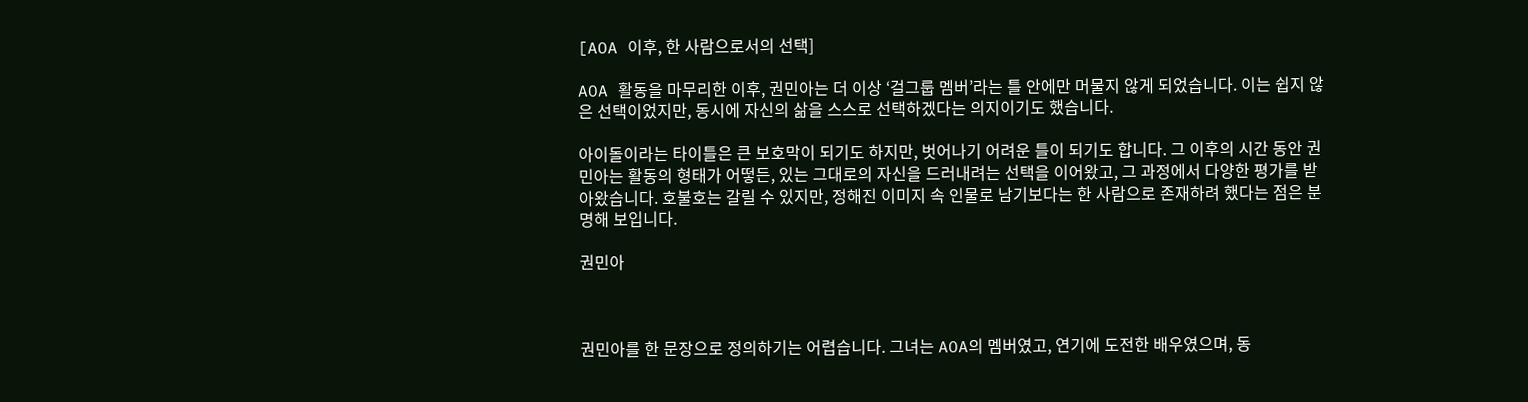[AOA 이후, 한 사람으로서의 선택]

AOA 활동을 마무리한 이후, 권민아는 더 이상 ‘걸그룹 멤버’라는 틀 안에만 머물지 않게 되었습니다. 이는 쉽지 않은 선택이었지만, 동시에 자신의 삶을 스스로 선택하겠다는 의지이기도 했습니다.

아이돌이라는 타이틀은 큰 보호막이 되기도 하지만, 벗어나기 어려운 틀이 되기도 합니다. 그 이후의 시간 동안 권민아는 활동의 형태가 어떻든, 있는 그대로의 자신을 드러내려는 선택을 이어왔고, 그 과정에서 다양한 평가를 받아왔습니다. 호불호는 갈릴 수 있지만, 정해진 이미지 속 인물로 남기보다는 한 사람으로 존재하려 했다는 점은 분명해 보입니다.

권민아



권민아를 한 문장으로 정의하기는 어렵습니다. 그녀는 AOA의 멤버였고, 연기에 도전한 배우였으며, 동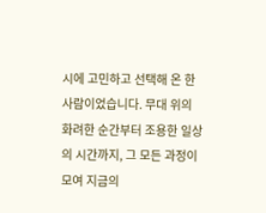시에 고민하고 선택해 온 한 사람이었습니다. 무대 위의 화려한 순간부터 조용한 일상의 시간까지, 그 모든 과정이 모여 지금의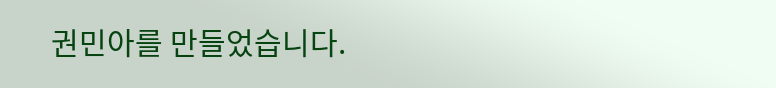권민아를 만들었습니다.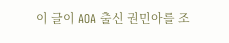이 글이 AOA 출신 권민아를 조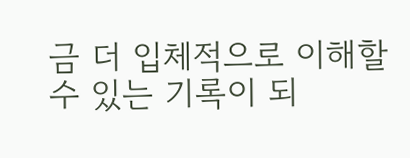금 더 입체적으로 이해할 수 있는 기록이 되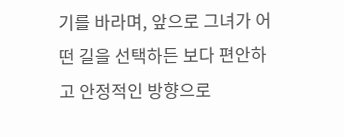기를 바라며, 앞으로 그녀가 어떤 길을 선택하든 보다 편안하고 안정적인 방향으로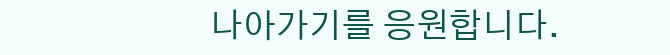나아가기를 응원합니다.